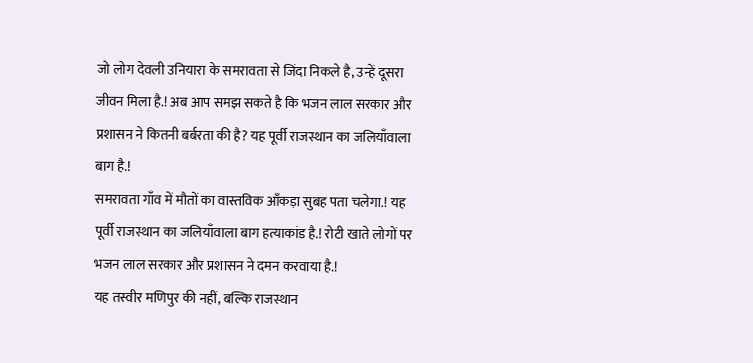जो लोग देवली उनियारा के समरावता से जिंदा निकले है, उन्हें दूसरा जीवन मिला है.! अब आप समझ सकते है कि भजन लाल सरकार और प्रशासन ने कितनी बर्बरता की है? यह पूर्वी राजस्थान का जलियाँवाला बाग है.!
समरावता गाँव में मौतों का वास्तविक आँकड़ा सुबह पता चलेगा.! यह पूर्वी राजस्थान का जलियाँवाला बाग हत्याकांड है.! रोटी खाते लोगों पर भजन लाल सरकार और प्रशासन ने दमन करवाया है.!
यह तस्वीर मणिपुर की नहीं, बल्कि राजस्थान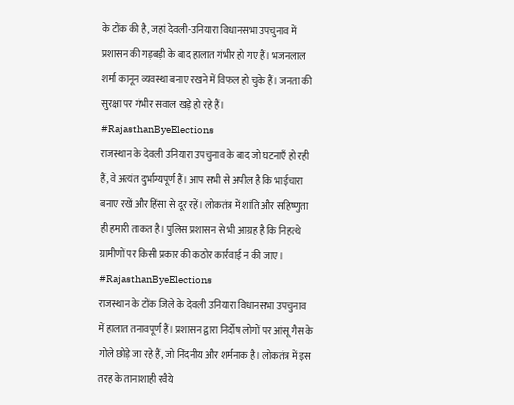के टोंक की है, जहां देवली-उनियारा विधानसभा उपचुनाव में प्रशासन की गड़बड़ी के बाद हालात गंभीर हो गए हैं। भजनलाल शर्मा कानून व्यवस्था बनाए रखने में विफल हो चुके हैं। जनता की सुरक्षा पर गंभीर सवाल खड़े हो रहे हैं। #RajasthanByeElections
राजस्थान के देवली उनियारा उपचुनाव के बाद जो घटनाएँ हो रही हैं, वे अत्यंत दुर्भाग्यपूर्ण हैं। आप सभी से अपील है कि भाईचारा बनाए रखें और हिंसा से दूर रहें। लोकतंत्र में शांति और सहिष्णुता ही हमारी ताकत है। पुलिस प्रशासन से भी आग्रह है कि निहत्थे ग्रामीणों पर किसी प्रकार की कठोर कार्रवाई न की जाए। #RajasthanByeElections
राजस्थान के टोंक जिले के देवली उनियारा विधानसभा उपचुनाव में हालात तनावपूर्ण हैं। प्रशासन द्वारा निर्दोष लोगों पर आंसू गैस के गोले छोड़े जा रहे हैं, जो निंदनीय और शर्मनाक है। लोकतंत्र में इस तरह के तानाशाही रवैये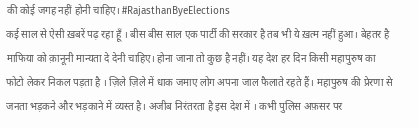की कोई जगह नहीं होनी चाहिए। #RajasthanByeElections
कई साल से ऐसी ख़बरें पढ़ रहा हूँ । बीस बीस साल एक पार्टी की सरकार है तब भी ये ख़त्म नहीं हुआ। बेहतर है माफिया को क़ानूनी मान्यता दे देनी चाहिए। होना जाना तो कुछ है नहीं। यह देश हर दिन किसी महापुरुष का फोटो लेकर निकल पड़ता है । ज़िले ज़िले में धाक जमाए लोग अपना जाल फैलाते रहते हैं। महापुरुष की प्रेरणा से जनता भड़कने और भड़काने में व्यस्त है। अजीब निरंतरता है इस देश में । कभी पुलिस अफ़सर पर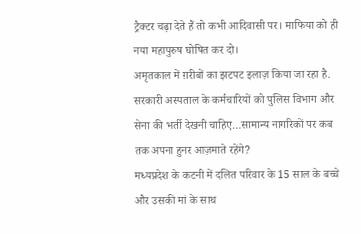ट्रैक्टर चढ़ा देते हैं तो कभी आदिवासी पर। माफिया को ही नया महापुरुष घोषित कर दो।
अमृतकाल में ग़रीबों का झटपट इलाज़ किया जा रहा है.
सरकारी अस्पताल के कर्मचारियों को पुलिस विभाग और सेना की भर्ती देखनी चाहिए…सामान्य नागरिकों पर कब तक अपना हुनर आज़माते रहेंगे?
मध्यप्रदेश के कटनी में दलित परिवार के 15 साल के बच्चे और उसकी मां के साथ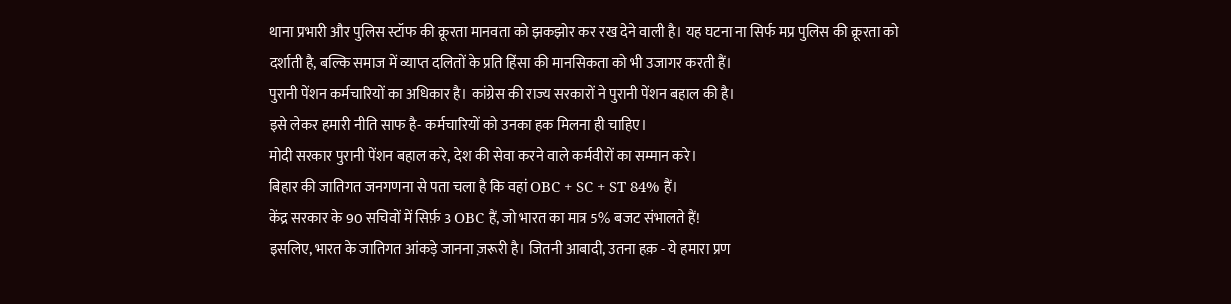थाना प्रभारी और पुलिस स्टॉफ की क्रूरता मानवता को झकझोर कर रख देने वाली है। यह घटना ना सिर्फ मप्र पुलिस की क्रूरता को दर्शाती है, बल्कि समाज में व्याप्त दलितों के प्रति हिंसा की मानसिकता को भी उजागर करती हैं।
पुरानी पेंशन कर्मचारियों का अधिकार है। कांग्रेस की राज्य सरकारों ने पुरानी पेंशन बहाल की है।
इसे लेकर हमारी नीति साफ है- कर्मचारियों को उनका हक मिलना ही चाहिए।
मोदी सरकार पुरानी पेंशन बहाल करे, देश की सेवा करने वाले कर्मवीरों का सम्मान करे।
बिहार की जातिगत जनगणना से पता चला है कि वहां OBC + SC + ST 84% हैं।
केंद्र सरकार के 90 सचिवों में सिर्फ़ 3 OBC हैं, जो भारत का मात्र 5% बजट संभालते हैं!
इसलिए, भारत के जातिगत आंकड़े जानना ज़रूरी है। जितनी आबादी, उतना हक़ - ये हमारा प्रण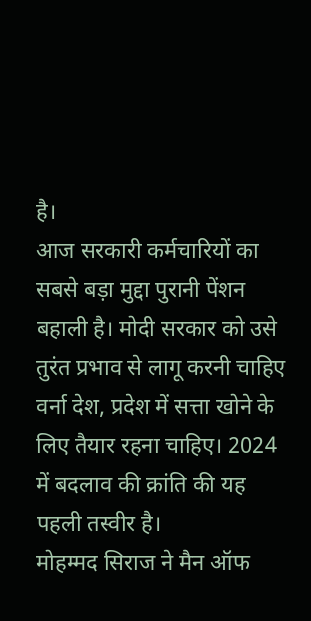है।
आज सरकारी कर्मचारियों का सबसे बड़ा मुद्दा पुरानी पेंशन बहाली है। मोदी सरकार को उसे तुरंत प्रभाव से लागू करनी चाहिए वर्ना देश, प्रदेश में सत्ता खोने के लिए तैयार रहना चाहिए। 2024 में बदलाव की क्रांति की यह पहली तस्वीर है।
मोहम्मद सिराज ने मैन ऑफ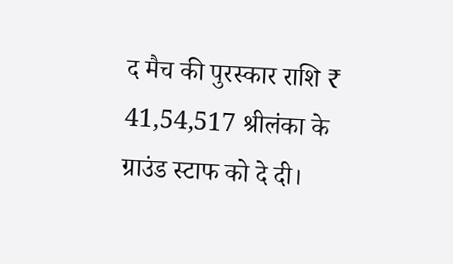द मैच की पुरस्कार राशि ₹ 41,54,517 श्रीलंका के ग्राउंड स्टाफ को दे दी।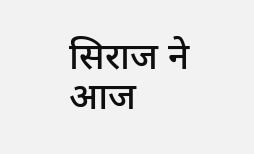सिराज ने आज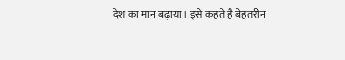देश का मान बढ़ाया। इसे कहते है बेहतरीन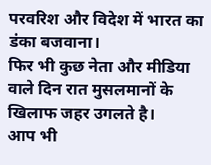परवरिश और विदेश में भारत का डंका बजवाना।
फिर भी कुछ नेता और मीडिया वाले दिन रात मुसलमानों के खिलाफ जहर उगलते है।
आप भी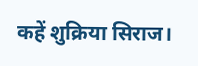कहें शुक्रिया सिराज।